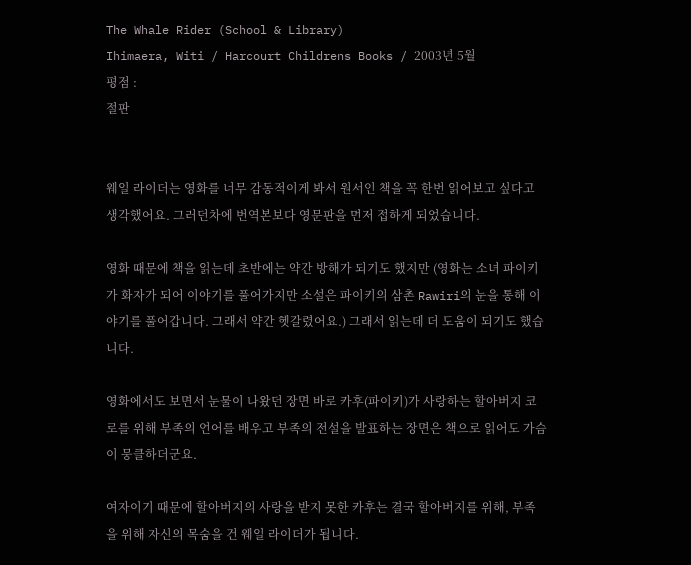The Whale Rider (School & Library)
Ihimaera, Witi / Harcourt Childrens Books / 2003년 5월
평점 :
절판


웨일 라이더는 영화를 너무 감동적이게 봐서 원서인 책을 꼭 한번 읽어보고 싶다고 생각했어요. 그러던차에 번역본보다 영문판을 먼저 접하게 되었습니다.

영화 때문에 책을 읽는데 초반에는 약간 방해가 되기도 했지만 (영화는 소녀 파이키가 화자가 되어 이야기를 풀어가지만 소설은 파이키의 삼촌 Rawiri의 눈을 통해 이야기를 풀어갑니다. 그래서 약간 헷갈렸어요.) 그래서 읽는데 더 도움이 되기도 했습니다.

영화에서도 보면서 눈물이 나왔던 장면 바로 카후(파이키)가 사랑하는 할아버지 코로를 위해 부족의 언어를 배우고 부족의 전설을 발표하는 장면은 책으로 읽어도 가슴이 뭉클하더군요.

여자이기 때문에 할아버지의 사랑을 받지 못한 카후는 결국 할아버지를 위해, 부족을 위해 자신의 목숨을 건 웨일 라이더가 됩니다.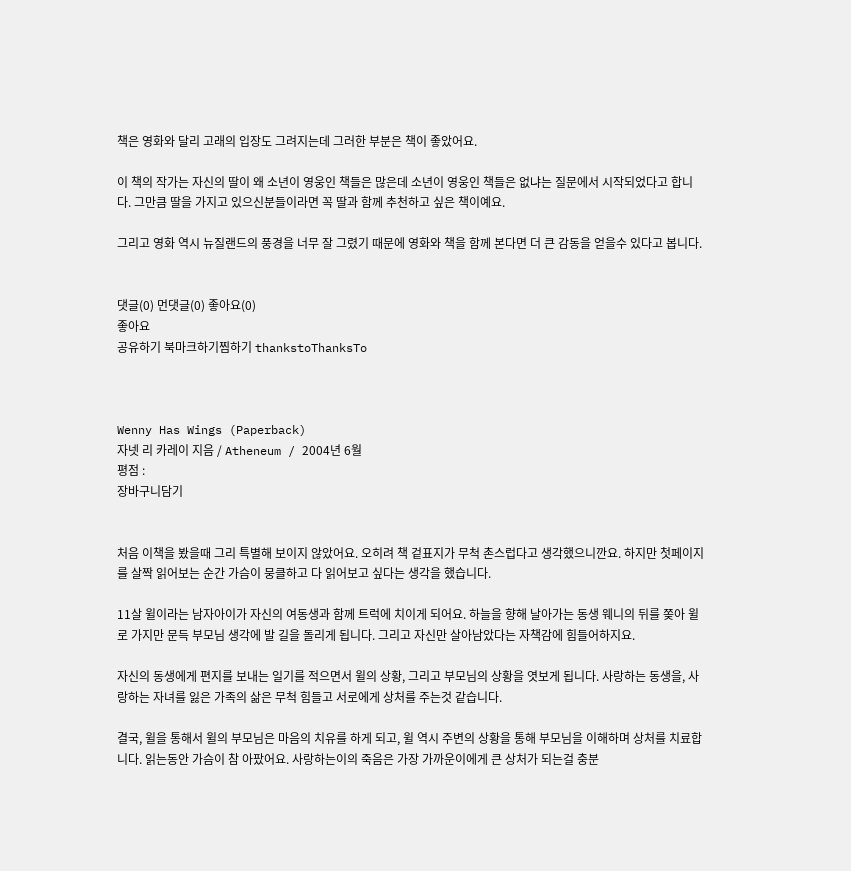책은 영화와 달리 고래의 입장도 그려지는데 그러한 부분은 책이 좋았어요.

이 책의 작가는 자신의 딸이 왜 소년이 영웅인 책들은 많은데 소년이 영웅인 책들은 없냐는 질문에서 시작되었다고 합니다. 그만큼 딸을 가지고 있으신분들이라면 꼭 딸과 함께 추천하고 싶은 책이예요.

그리고 영화 역시 뉴질랜드의 풍경을 너무 잘 그렸기 때문에 영화와 책을 함께 본다면 더 큰 감동을 얻을수 있다고 봅니다.


댓글(0) 먼댓글(0) 좋아요(0)
좋아요
공유하기 북마크하기찜하기 thankstoThanksTo



Wenny Has Wings (Paperback)
자넷 리 카레이 지음 / Atheneum / 2004년 6월
평점 :
장바구니담기


처음 이책을 봤을때 그리 특별해 보이지 않았어요. 오히려 책 겉표지가 무척 촌스럽다고 생각했으니깐요. 하지만 첫페이지를 살짝 읽어보는 순간 가슴이 뭉클하고 다 읽어보고 싶다는 생각을 했습니다.

11살 윌이라는 남자아이가 자신의 여동생과 함께 트럭에 치이게 되어요. 하늘을 향해 날아가는 동생 웨니의 뒤를 쫒아 윌로 가지만 문득 부모님 생각에 발 길을 돌리게 됩니다. 그리고 자신만 살아남았다는 자책감에 힘들어하지요.

자신의 동생에게 편지를 보내는 일기를 적으면서 윌의 상황, 그리고 부모님의 상황을 엿보게 됩니다. 사랑하는 동생을, 사랑하는 자녀를 잃은 가족의 삶은 무척 힘들고 서로에게 상처를 주는것 같습니다.

결국, 윌을 통해서 윌의 부모님은 마음의 치유를 하게 되고, 윌 역시 주변의 상황을 통해 부모님을 이해하며 상처를 치료합니다. 읽는동안 가슴이 참 아팠어요. 사랑하는이의 죽음은 가장 가까운이에게 큰 상처가 되는걸 충분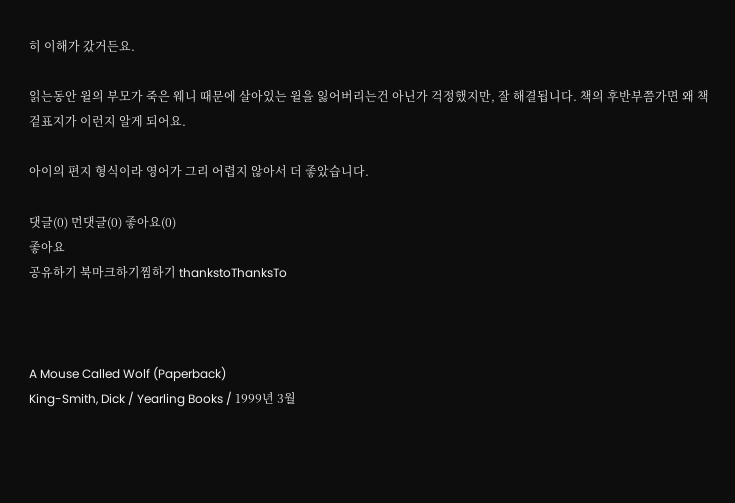히 이해가 갔거든요.

읽는동안 윌의 부모가 죽은 웨니 때문에 살아있는 윌을 잃어버리는건 아닌가 걱정했지만, 잘 해결됩니다. 책의 후반부쯤가면 왜 책 겉표지가 이런지 알게 되어요.

아이의 편지 형식이라 영어가 그리 어렵지 않아서 더 좋았습니다.

댓글(0) 먼댓글(0) 좋아요(0)
좋아요
공유하기 북마크하기찜하기 thankstoThanksTo



A Mouse Called Wolf (Paperback)
King-Smith, Dick / Yearling Books / 1999년 3월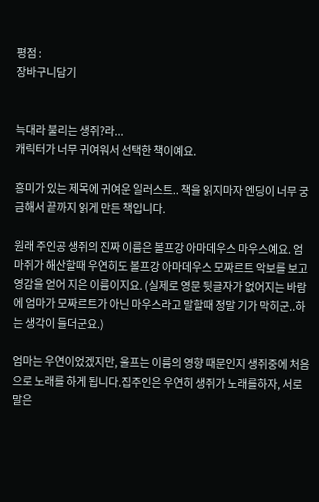평점 :
장바구니담기


늑대라 불리는 생쥐?라...
캐릭터가 너무 귀여워서 선택한 책이예요.

흥미가 있는 제목에 귀여운 일러스트.. 책을 읽지마자 엔딩이 너무 궁금해서 끝까지 읽게 만든 책입니다.

원래 주인공 생쥐의 진짜 이름은 볼프강 아마데우스 마우스예요. 엄마쥐가 해산할때 우연히도 볼프강 아마데우스 모짜르트 악보를 보고 영감을 얻어 지은 이름이지요. (실제로 영문 뒷글자가 없어지는 바람에 엄마가 모짜르트가 아닌 마우스라고 말할때 정말 기가 막히군..하는 생각이 들더군요.)

엄마는 우연이었겠지만, 울프는 이름의 영향 때문인지 생쥐중에 처음으로 노래를 하게 됩니다.집주인은 우연히 생쥐가 노래를하자, 서로 말은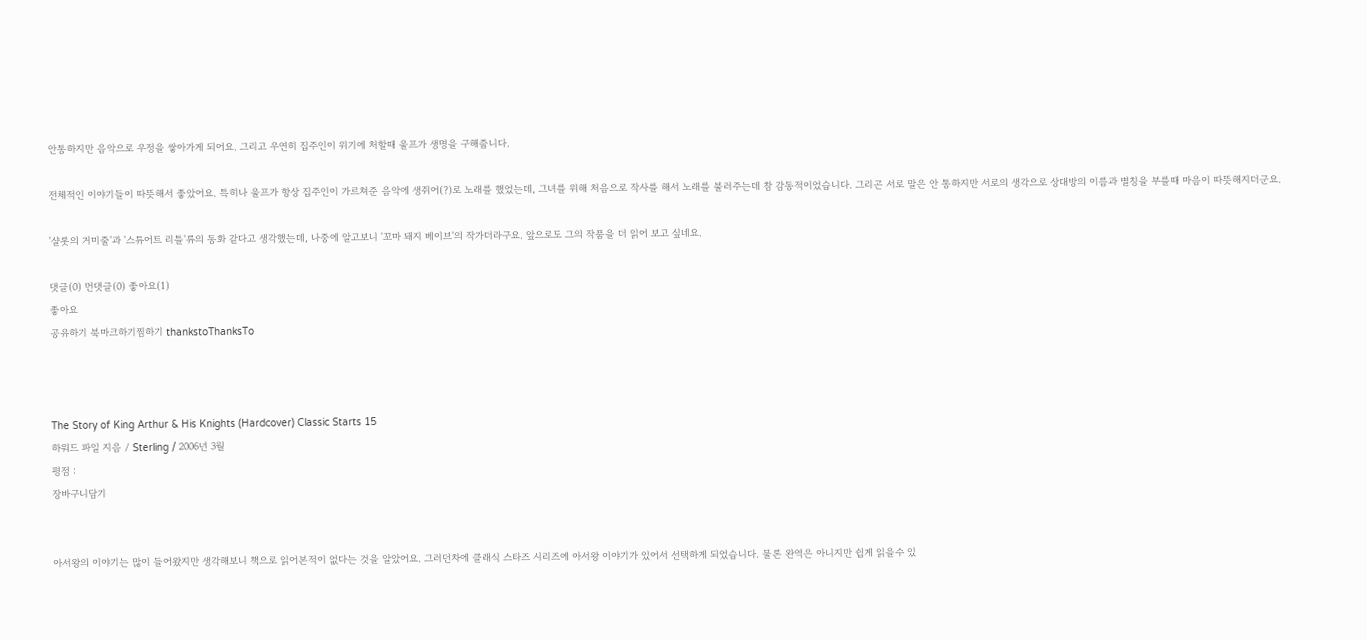안통하지만 음악으로 우정을 쌓아가게 되어요. 그리고 우연히 집주인이 위기에 처할때 울프가 생명을 구해줍니다.

전체적인 이야기들이 따뜻해서 좋았어요. 특히나 울프가 항상 집주인이 가르쳐준 음악에 생쥐어(?)로 노래를 했었는데, 그녀를 위해 처음으로 작사를 해서 노래를 불러주는데 참 감동적이었습니다. 그리곤 서로 말은 안 통하지만 서로의 생각으로 상대방의 이름과 별칭을 부를때 마음이 따뜻해지더군요.

'샬롯의 거미줄'과 '스튜어트 리틀'류의 동화 같다고 생각했는데, 나중에 알고보니 '꼬마 돼지 베이브'의 작가더라구요. 앞으로도 그의 작품을 더 읽어 보고 싶네요.

댓글(0) 먼댓글(0) 좋아요(1)
좋아요
공유하기 북마크하기찜하기 thankstoThanksTo



The Story of King Arthur & His Knights (Hardcover) Classic Starts 15
하워드 파일 지음 / Sterling / 2006년 3월
평점 :
장바구니담기


아서왕의 이야기는 많이 들어왔지만 생각해보니 책으로 읽어본적이 없다는 것을 알았어요. 그러던차에 클래식 스타즈 시리즈에 아서왕 이야기가 있어서 선택하게 되었습니다. 물론 완역은 아니지만 쉽게 읽을수 있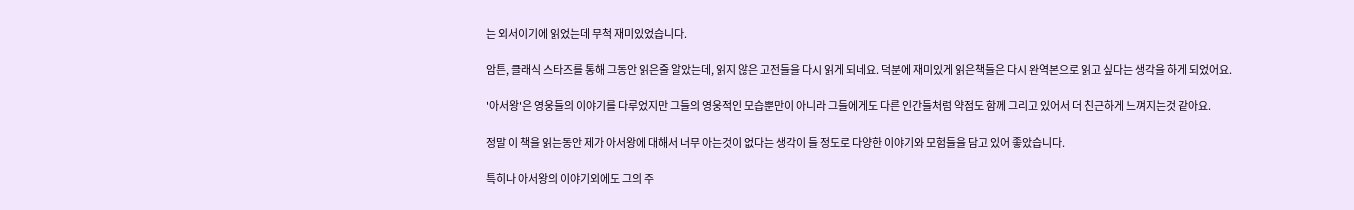는 외서이기에 읽었는데 무척 재미있었습니다.

암튼, 클래식 스타즈를 통해 그동안 읽은줄 알았는데, 읽지 않은 고전들을 다시 읽게 되네요. 덕분에 재미있게 읽은책들은 다시 완역본으로 읽고 싶다는 생각을 하게 되었어요.

'아서왕'은 영웅들의 이야기를 다루었지만 그들의 영웅적인 모습뿐만이 아니라 그들에게도 다른 인간들처럼 약점도 함께 그리고 있어서 더 친근하게 느껴지는것 같아요.

정말 이 책을 읽는동안 제가 아서왕에 대해서 너무 아는것이 없다는 생각이 들 정도로 다양한 이야기와 모험들을 담고 있어 좋았습니다.

특히나 아서왕의 이야기외에도 그의 주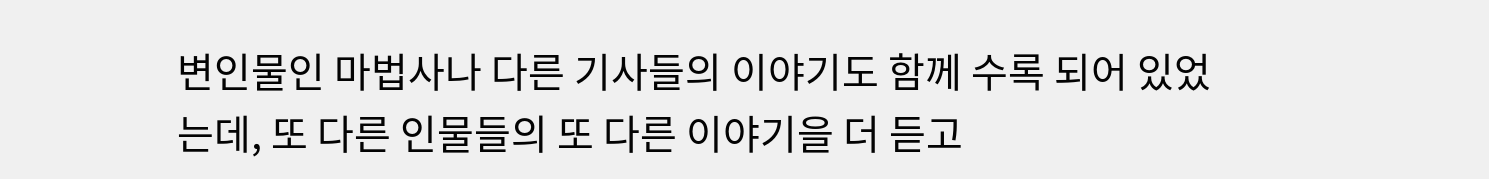변인물인 마법사나 다른 기사들의 이야기도 함께 수록 되어 있었는데, 또 다른 인물들의 또 다른 이야기을 더 듣고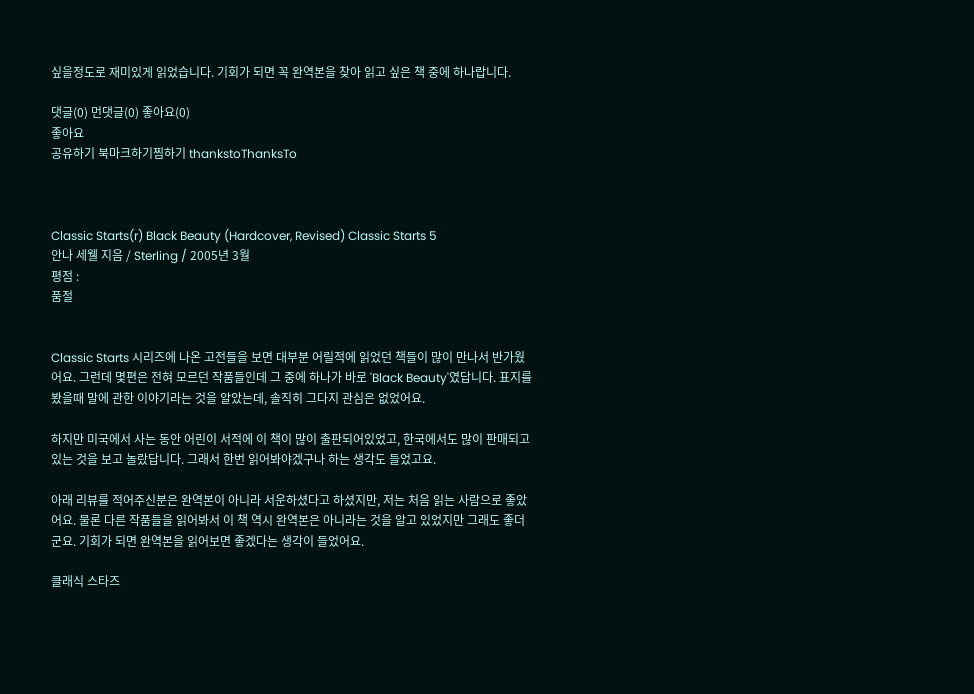싶을정도로 재미있게 읽었습니다. 기회가 되면 꼭 완역본을 찾아 읽고 싶은 책 중에 하나랍니다.

댓글(0) 먼댓글(0) 좋아요(0)
좋아요
공유하기 북마크하기찜하기 thankstoThanksTo



Classic Starts(r) Black Beauty (Hardcover, Revised) Classic Starts 5
안나 세웰 지음 / Sterling / 2005년 3월
평점 :
품절


Classic Starts 시리즈에 나온 고전들을 보면 대부분 어릴적에 읽었던 책들이 많이 만나서 반가웠어요. 그런데 몇편은 전혀 모르던 작품들인데 그 중에 하나가 바로 'Black Beauty'였답니다. 표지를 봤을때 말에 관한 이야기라는 것을 알았는데, 솔직히 그다지 관심은 없었어요.

하지만 미국에서 사는 동안 어린이 서적에 이 책이 많이 출판되어있었고, 한국에서도 많이 판매되고 있는 것을 보고 놀랐답니다. 그래서 한번 읽어봐야겠구나 하는 생각도 들었고요.

아래 리뷰를 적어주신분은 완역본이 아니라 서운하셨다고 하셨지만, 저는 처음 읽는 사람으로 좋았어요. 물론 다른 작품들을 읽어봐서 이 책 역시 완역본은 아니라는 것을 알고 있었지만 그래도 좋더군요. 기회가 되면 완역본을 읽어보면 좋겠다는 생각이 들었어요.

클래식 스타즈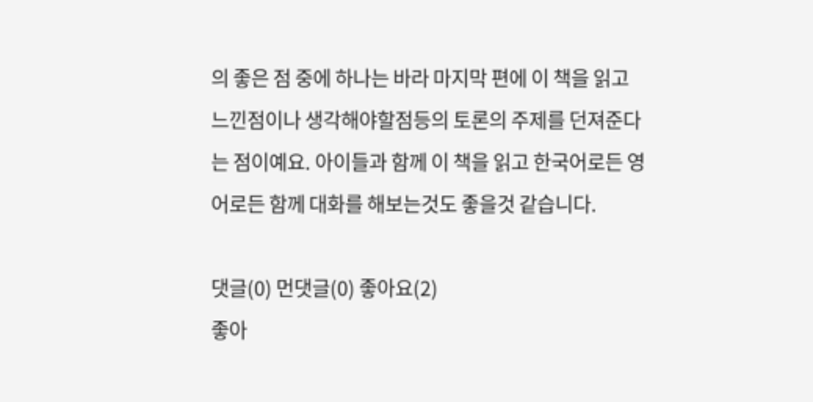의 좋은 점 중에 하나는 바라 마지막 편에 이 책을 읽고 느낀점이나 생각해야할점등의 토론의 주제를 던져준다는 점이예요. 아이들과 함께 이 책을 읽고 한국어로든 영어로든 함께 대화를 해보는것도 좋을것 같습니다.

댓글(0) 먼댓글(0) 좋아요(2)
좋아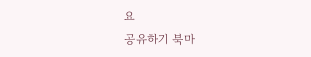요
공유하기 북마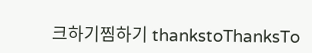크하기찜하기 thankstoThanksTo